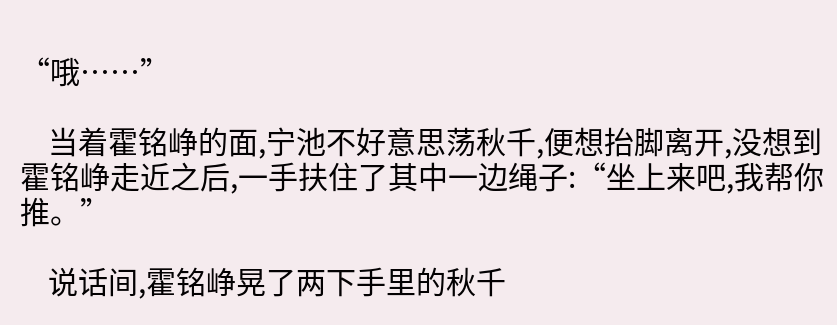“哦……”

    当着霍铭峥的面,宁池不好意思荡秋千,便想抬脚离开,没想到霍铭峥走近之后,一手扶住了其中一边绳子:“坐上来吧,我帮你推。”

    说话间,霍铭峥晃了两下手里的秋千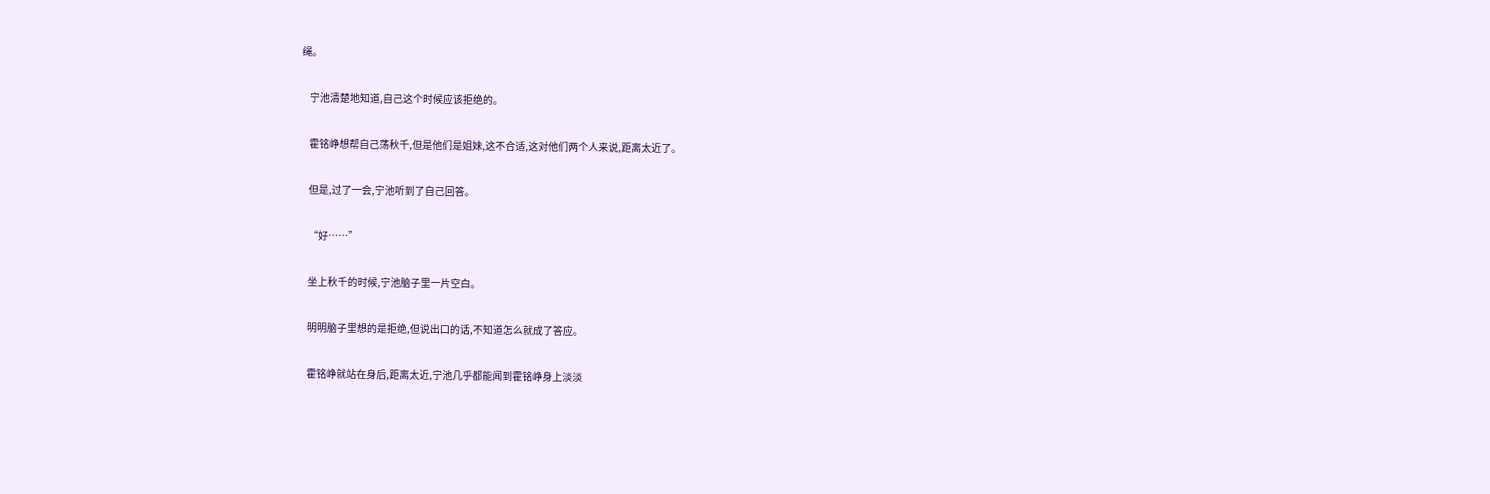绳。

    宁池清楚地知道,自己这个时候应该拒绝的。

    霍铭峥想帮自己荡秋千,但是他们是姐妹,这不合适,这对他们两个人来说,距离太近了。

    但是,过了一会,宁池听到了自己回答。

    “好……”

    坐上秋千的时候,宁池脑子里一片空白。

    明明脑子里想的是拒绝,但说出口的话,不知道怎么就成了答应。

    霍铭峥就站在身后,距离太近,宁池几乎都能闻到霍铭峥身上淡淡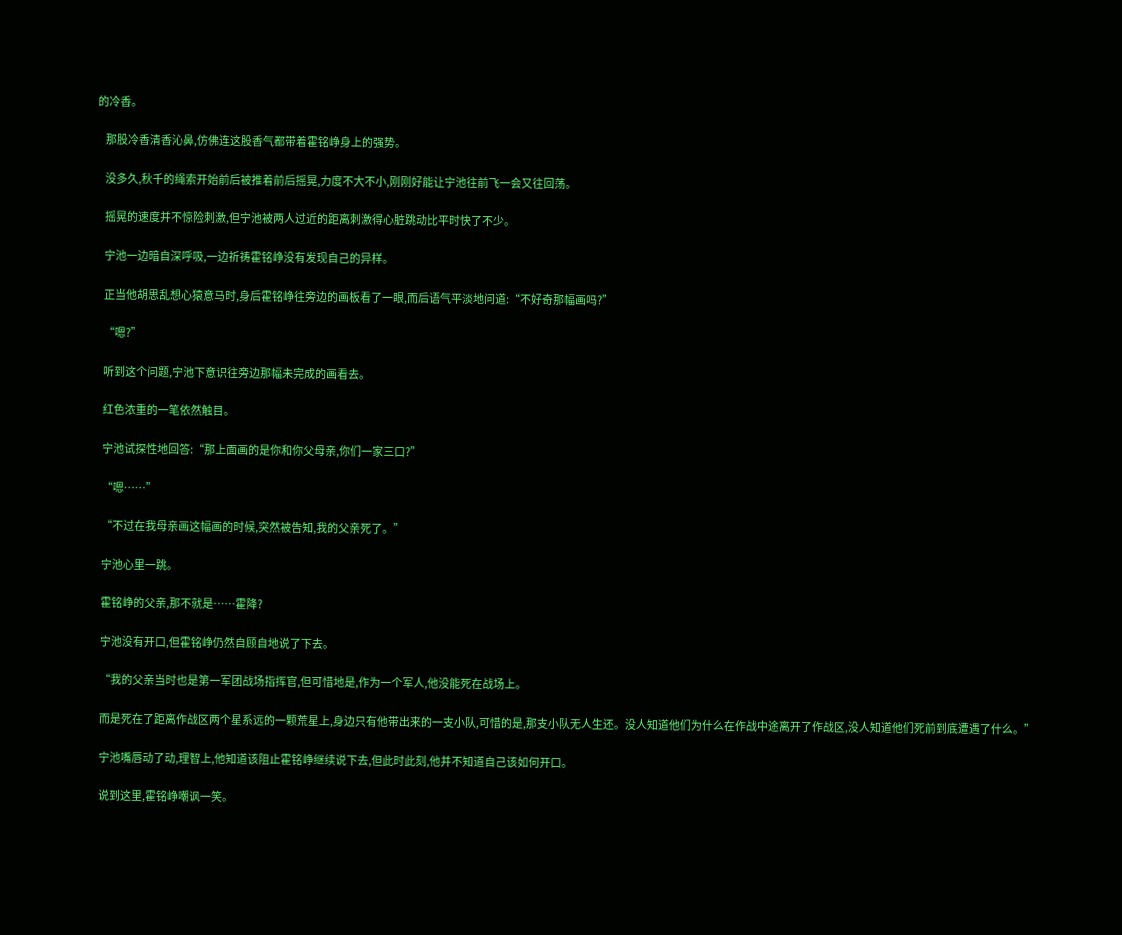的冷香。

    那股冷香清香沁鼻,仿佛连这股香气都带着霍铭峥身上的强势。

    没多久,秋千的绳索开始前后被推着前后摇晃,力度不大不小,刚刚好能让宁池往前飞一会又往回荡。

    摇晃的速度并不惊险刺激,但宁池被两人过近的距离刺激得心脏跳动比平时快了不少。

    宁池一边暗自深呼吸,一边祈祷霍铭峥没有发现自己的异样。

    正当他胡思乱想心猿意马时,身后霍铭峥往旁边的画板看了一眼,而后语气平淡地问道:“不好奇那幅画吗?”

    “嗯?”

    听到这个问题,宁池下意识往旁边那幅未完成的画看去。

    红色浓重的一笔依然触目。

    宁池试探性地回答:“那上面画的是你和你父母亲,你们一家三口?”

    “嗯……”

    “不过在我母亲画这幅画的时候,突然被告知,我的父亲死了。”

    宁池心里一跳。

    霍铭峥的父亲,那不就是……霍降?

    宁池没有开口,但霍铭峥仍然自顾自地说了下去。

    “我的父亲当时也是第一军团战场指挥官,但可惜地是,作为一个军人,他没能死在战场上。

    而是死在了距离作战区两个星系远的一颗荒星上,身边只有他带出来的一支小队,可惜的是,那支小队无人生还。没人知道他们为什么在作战中途离开了作战区,没人知道他们死前到底遭遇了什么。”

    宁池嘴唇动了动,理智上,他知道该阻止霍铭峥继续说下去,但此时此刻,他并不知道自己该如何开口。

    说到这里,霍铭峥嘲讽一笑。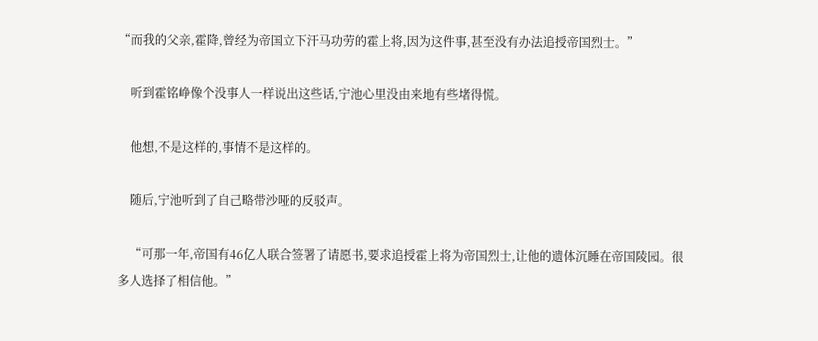“而我的父亲,霍降,曾经为帝国立下汗马功劳的霍上将,因为这件事,甚至没有办法追授帝国烈士。”

    听到霍铭峥像个没事人一样说出这些话,宁池心里没由来地有些堵得慌。

    他想,不是这样的,事情不是这样的。

    随后,宁池听到了自己略带沙哑的反驳声。

    “可那一年,帝国有46亿人联合签署了请愿书,要求追授霍上将为帝国烈士,让他的遗体沉睡在帝国陵园。很多人选择了相信他。”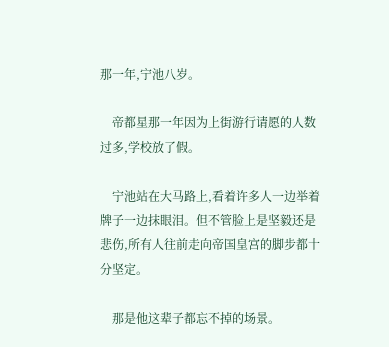那一年,宁池八岁。

    帝都星那一年因为上街游行请愿的人数过多,学校放了假。

    宁池站在大马路上,看着许多人一边举着牌子一边抹眼泪。但不管脸上是坚毅还是悲伤,所有人往前走向帝国皇宫的脚步都十分坚定。

    那是他这辈子都忘不掉的场景。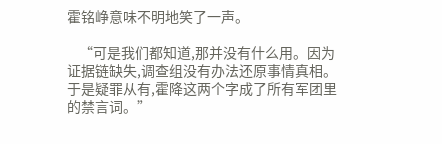霍铭峥意味不明地笑了一声。

    “可是我们都知道,那并没有什么用。因为证据链缺失,调查组没有办法还原事情真相。于是疑罪从有,霍降这两个字成了所有军团里的禁言词。”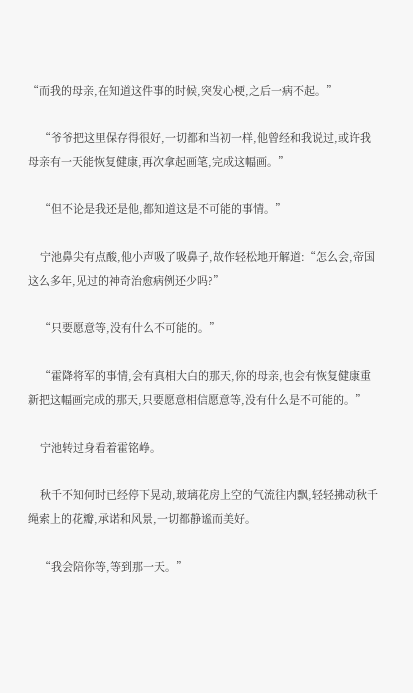“而我的母亲,在知道这件事的时候,突发心梗,之后一病不起。”

    “爷爷把这里保存得很好,一切都和当初一样,他曾经和我说过,或许我母亲有一天能恢复健康,再次拿起画笔,完成这幅画。”

    “但不论是我还是他,都知道这是不可能的事情。”

    宁池鼻尖有点酸,他小声吸了吸鼻子,故作轻松地开解道:“怎么会,帝国这么多年,见过的神奇治愈病例还少吗?”

    “只要愿意等,没有什么不可能的。”

    “霍降将军的事情,会有真相大白的那天,你的母亲,也会有恢复健康重新把这幅画完成的那天,只要愿意相信愿意等,没有什么是不可能的。”

    宁池转过身看着霍铭峥。

    秋千不知何时已经停下晃动,玻璃花房上空的气流往内飘,轻轻拂动秋千绳索上的花瓣,承诺和风景,一切都静谧而美好。

    “我会陪你等,等到那一天。”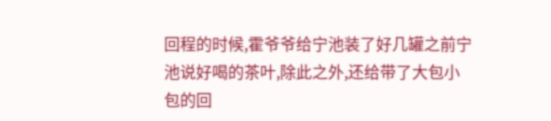回程的时候,霍爷爷给宁池装了好几罐之前宁池说好喝的茶叶,除此之外,还给带了大包小包的回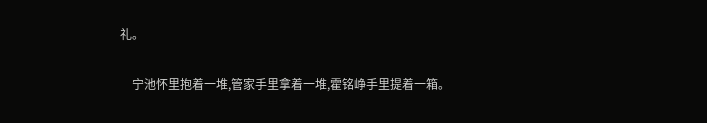礼。

    宁池怀里抱着一堆,管家手里拿着一堆,霍铭峥手里提着一箱。